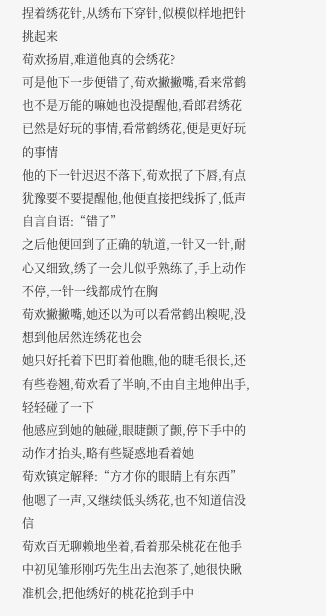捏着绣花针,从绣布下穿针,似模似样地把针挑起来
荀欢扬眉,难道他真的会绣花?
可是他下一步便错了,荀欢撇撇嘴,看来常鹤也不是万能的嘛她也没提醒他,看郎君绣花已然是好玩的事情,看常鹤绣花,便是更好玩的事情
他的下一针迟迟不落下,荀欢抿了下唇,有点犹豫要不要提醒他,他便直接把线拆了,低声自言自语:“错了”
之后他便回到了正确的轨道,一针又一针,耐心又细致,绣了一会儿似乎熟练了,手上动作不停,一针一线都成竹在胸
荀欢撇撇嘴,她还以为可以看常鹤出糗呢,没想到他居然连绣花也会
她只好托着下巴盯着他瞧,他的睫毛很长,还有些卷翘,荀欢看了半晌,不由自主地伸出手,轻轻碰了一下
他感应到她的触碰,眼睫颤了颤,停下手中的动作才抬头,略有些疑惑地看着她
荀欢镇定解释:“方才你的眼睛上有东西”
他嗯了一声,又继续低头绣花,也不知道信没信
荀欢百无聊赖地坐着,看着那朵桃花在他手中初见雏形刚巧先生出去泡茶了,她很快瞅准机会,把他绣好的桃花抢到手中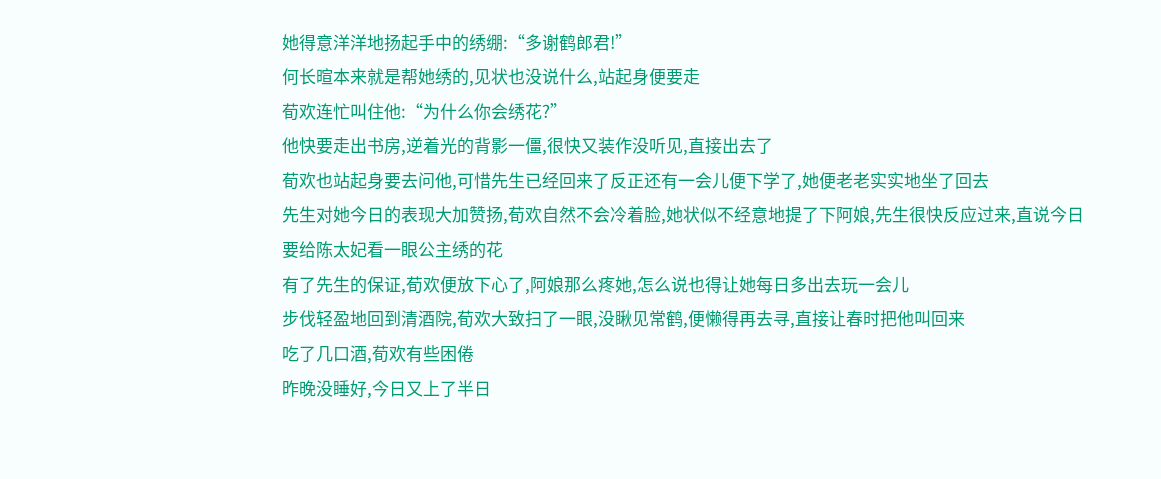她得意洋洋地扬起手中的绣绷:“多谢鹤郎君!”
何长暄本来就是帮她绣的,见状也没说什么,站起身便要走
荀欢连忙叫住他:“为什么你会绣花?”
他快要走出书房,逆着光的背影一僵,很快又装作没听见,直接出去了
荀欢也站起身要去问他,可惜先生已经回来了反正还有一会儿便下学了,她便老老实实地坐了回去
先生对她今日的表现大加赞扬,荀欢自然不会冷着脸,她状似不经意地提了下阿娘,先生很快反应过来,直说今日要给陈太妃看一眼公主绣的花
有了先生的保证,荀欢便放下心了,阿娘那么疼她,怎么说也得让她每日多出去玩一会儿
步伐轻盈地回到清酒院,荀欢大致扫了一眼,没瞅见常鹤,便懒得再去寻,直接让春时把他叫回来
吃了几口酒,荀欢有些困倦
昨晚没睡好,今日又上了半日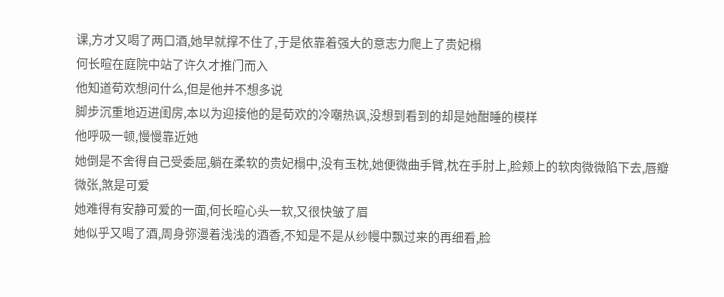课,方才又喝了两口酒,她早就撑不住了,于是依靠着强大的意志力爬上了贵妃榻
何长暄在庭院中站了许久才推门而入
他知道荀欢想问什么,但是他并不想多说
脚步沉重地迈进闺房,本以为迎接他的是荀欢的冷嘲热讽,没想到看到的却是她酣睡的模样
他呼吸一顿,慢慢靠近她
她倒是不舍得自己受委屈,躺在柔软的贵妃榻中,没有玉枕,她便微曲手臂,枕在手肘上,脸颊上的软肉微微陷下去,唇瓣微张,煞是可爱
她难得有安静可爱的一面,何长暄心头一软,又很快皱了眉
她似乎又喝了酒,周身弥漫着浅浅的酒香,不知是不是从纱幔中飘过来的再细看,脸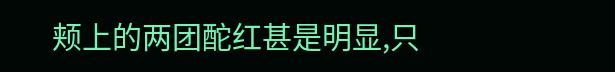颊上的两团酡红甚是明显,只